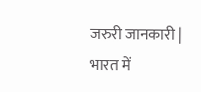जरुरी जानकारी | भारत में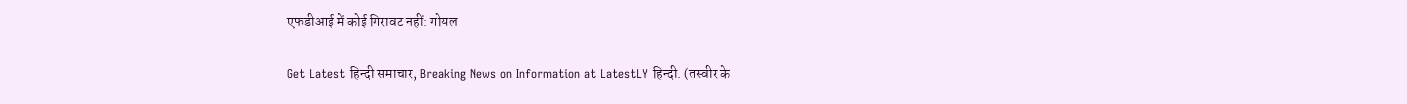एफडीआई में कोई गिरावट नहीं: गोयल

Get Latest हिन्दी समाचार, Breaking News on Information at LatestLY हिन्दी. (तस्वीर के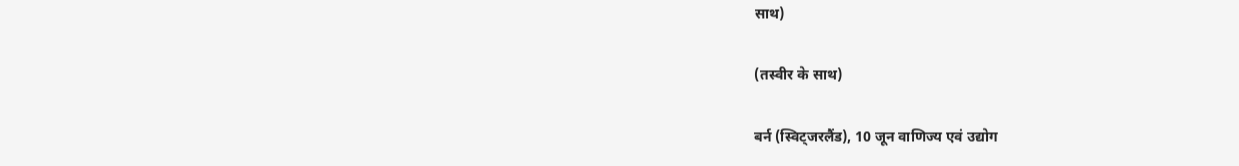साथ)

(तस्वीर के साथ)

बर्न (स्विट्जरलैंड), 10 जून वाणिज्य एवं उद्योग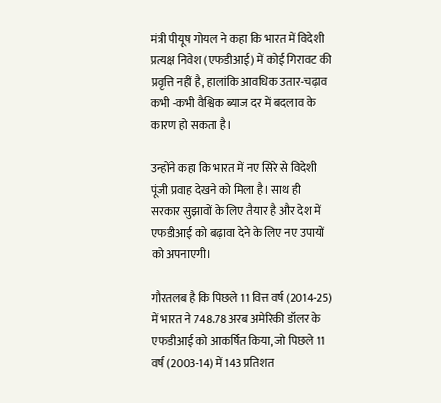मंत्री पीयूष गोयल ने कहा कि भारत में विदेशी प्रत्यक्ष निवेश (एफडीआई) में कोई गिरावट की प्रवृत्ति नहीं है, हालांकि आवधिक उतार-चढ़ाव कभी -कभी वैश्विक ब्याज दर में बदलाव के कारण हो सकता है।

उन्होंने कहा कि भारत में नए सिरे से विदेशी पूंजी प्रवाह देखने को मिला है। साथ ही सरकार सुझावों के लिए तैयार है और देश में एफडीआई को बढ़ावा देने के लिए नए उपायों को अपनाएगी।

गौरतलब है कि पिछले 11 वित्त वर्ष (2014-25) में भारत ने 748.78 अरब अमेरिकी डॉलर के एफडीआई को आकर्षित किया, जो पिछले 11 वर्ष (2003-14) में 143 प्रतिशत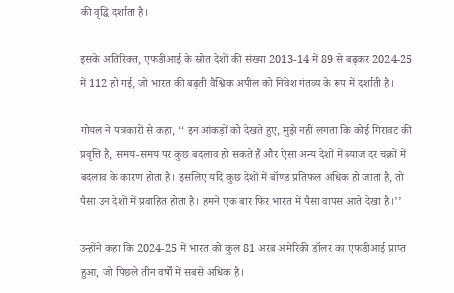की वृद्धि दर्शाता है।

इसके अतिरिक्त, एफडीआई के स्रोत देशों की संख्या 2013-14 में 89 से बढ़कर 2024-25 में 112 हो गई, जो भारत की बढ़ती वैश्विक अपील को निवेश गंतव्य के रूप में दर्शाती है।

गोयल ने पत्रकारों से कहा, ‘‘ इन आंकड़ों को देखते हुए, मुझे नहीं लगता कि कोई गिरावट की प्रवृत्ति है, समय-समय पर कुछ बदलाव हो सकते हैं और ऐसा अन्य देशों में ब्याज दर चक्रों में बदलाव के कारण होता है। इसलिए यदि कुछ देशों में बॉण्ड प्रतिफल अधिक हो जाता है, तो पैसा उन देशों में प्रवाहित होता है। हमने एक बार फिर भारत में पैसा वापस आते देखा है।’’

उन्होंने कहा कि 2024-25 में भारत को कुल 81 अरब अमेरिकी डॉलर का एफडीआई प्राप्त हुआ, जो पिछले तीन वर्षों में सबसे अधिक है।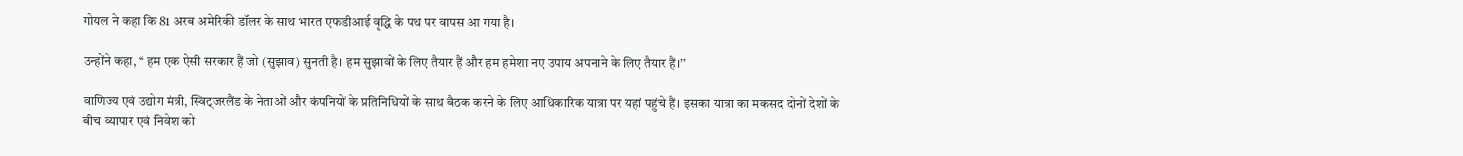गोयल ने कहा कि 81 अरब अमेरिकी डॉलर के साथ भारत एफडीआई वृद्धि के पथ पर वापस आ गया है।

उन्होंने कहा, ‘‘ हम एक ऐसी सरकार हैं जो (सुझाव) सुनती है। हम सुझावों के लिए तैयार हैं और हम हमेशा नए उपाय अपनाने के लिए तैयार हैं।’’

वाणिज्य एवं उद्योग मंत्री, स्विट्जरलैंड के नेताओं और कंपनियों के प्रतिनिधियों के साथ बैठक करने के लिए आधिकारिक यात्रा पर यहां पहुंचे हैं। इसका यात्रा का मकसद दोनों देशों के बीच व्यापार एवं निवेश को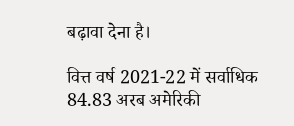बढ़ावा देना है।

वित्त वर्ष 2021-22 में सर्वाधिक 84.83 अरब अमेरिकी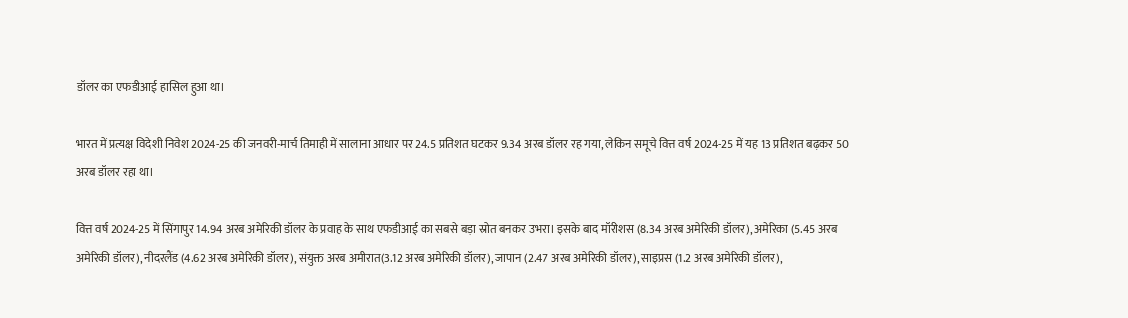डॉलर का एफडीआई हासिल हुआ था।

भारत में प्रत्यक्ष विदेशी निवेश 2024-25 की जनवरी-मार्च तिमाही में सालाना आधार पर 24.5 प्रतिशत घटकर 9.34 अरब डॉलर रह गया, लेकिन समूचे वित्त वर्ष 2024-25 में यह 13 प्रतिशत बढ़कर 50 अरब डॉलर रहा था।

वित्त वर्ष 2024-25 में सिंगापुर 14.94 अरब अमेरिकी डॉलर के प्रवाह के साथ एफडीआई का सबसे बड़ा स्रोत बनकर उभरा। इसके बाद मॉरीशस (8.34 अरब अमेरिकी डॉलर), अमेरिका (5.45 अरब अमेरिकी डॉलर), नीदरलैंड (4.62 अरब अमेरिकी डॉलर), संयुक्त अरब अमीरात(3.12 अरब अमेरिकी डॉलर), जापान (2.47 अरब अमेरिकी डॉलर), साइप्रस (1.2 अरब अमेरिकी डॉलर),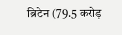ब्रिटेन (79.5 करोड़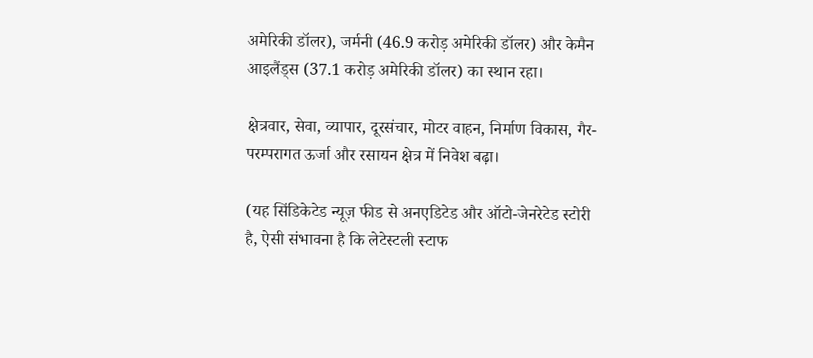अमेरिकी डॉलर), जर्मनी (46.9 करोड़ अमेरिकी डॉलर) और केमैन आइलैंड्स (37.1 करोड़ अमेरिकी डॉलर) का स्थान रहा।

क्षेत्रवार, सेवा, व्यापार, दूरसंचार, मोटर वाहन, निर्माण विकास, गैर-परम्परागत ऊर्जा और रसायन क्षेत्र में निवेश बढ़ा।

(यह सिंडिकेटेड न्यूज़ फीड से अनएडिटेड और ऑटो-जेनरेटेड स्टोरी है, ऐसी संभावना है कि लेटेस्टली स्टाफ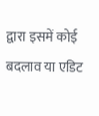द्वारा इसमें कोई बदलाव या एडिट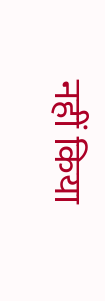नहीं किया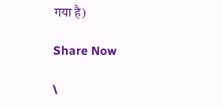गया है)

Share Now

\